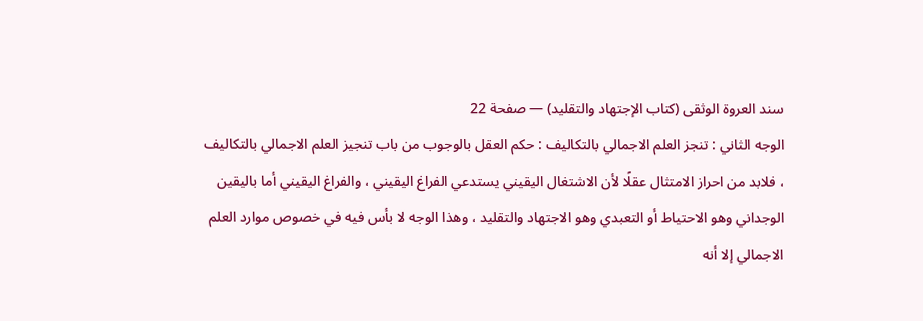سند العروة الوثقى (كتاب الإجتهاد والتقليد) — صفحة 22
الوجه الثاني : تنجز العلم الاجمالي بالتكاليف : حكم العقل بالوجوب من باب تنجيز العلم الاجمالي بالتكاليف ، فلابد من احراز الامتثال عقلًا لأن الاشتغال اليقيني يستدعي الفراغ اليقيني ، والفراغ اليقيني أما باليقين الوجداني وهو الاحتياط أو التعبدي وهو الاجتهاد والتقليد ، وهذا الوجه لا بأس فيه في خصوص موارد العلم الاجمالي إلا أنه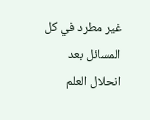غير مطرد في كل المسائل بعد انحلال العلم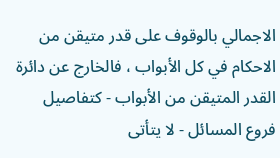الاجمالي بالوقوف على قدر متيقن من الاحكام في كل الأبواب ، فالخارج عن دائرة القدر المتيقن من الأبواب - كتفاصيل فروع المسائل - لا يتأتى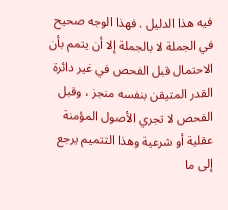فيه هذا الدليل . فهذا الوجه صحيح في الجملة لا بالجملة إلا أن يتمم بأن الاحتمال قبل الفحص في غير دائرة القدر المتيقن بنفسه منجز ، وقبل الفحص لا تجري الأصول المؤمنة عقلية أو شرعية وهذا التتميم يرجع إلى ما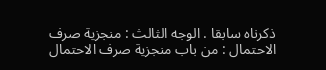ذكرناه سابقا . الوجه الثالث : منجزية صرف الاحتمال : من باب منجزية صرف الاحتمال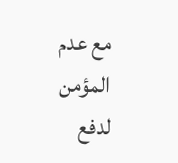مع عدم المؤمن لدفع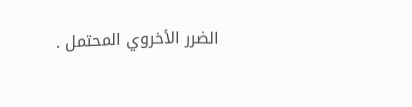الضرر الأخروي المحتمل .